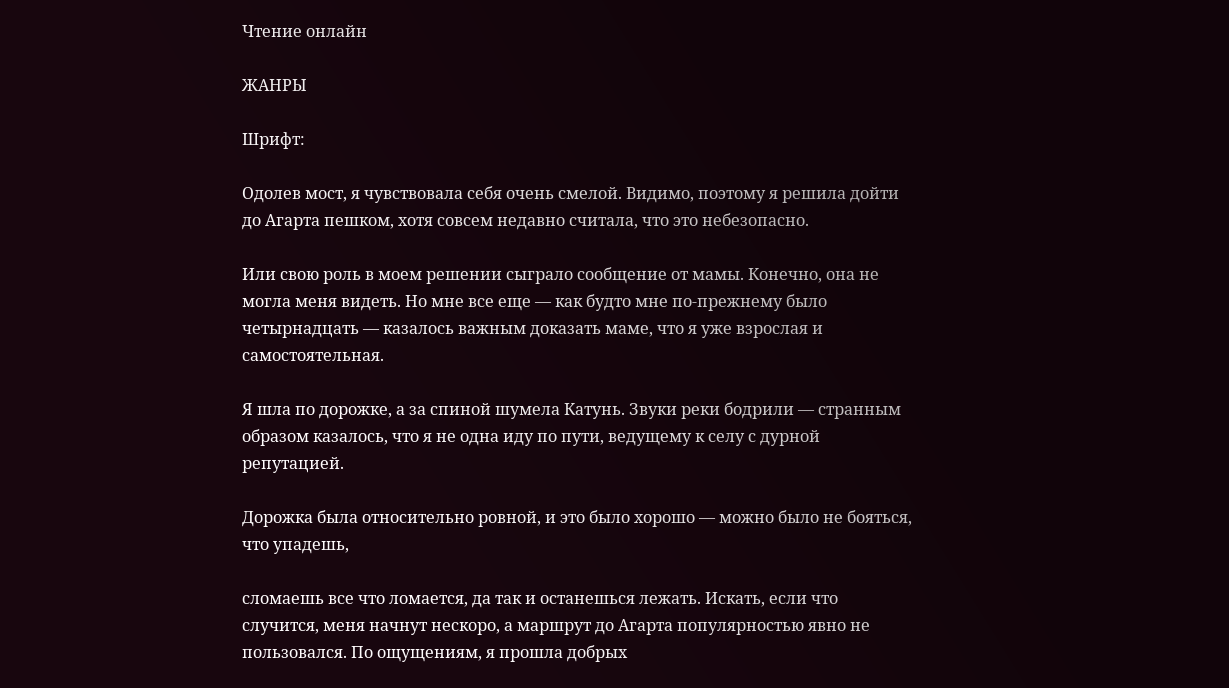Чтение онлайн

ЖАНРЫ

Шрифт:

Одолев мост, я чувствовала себя очень смелой. Видимо, поэтому я решила дойти до Агарта пешком, хотя совсем недавно считала, что это небезопасно.

Или свою роль в моем решении сыграло сообщение от мамы. Конечно, она не могла меня видеть. Но мне все еще — как будто мне по-прежнему было четырнадцать — казалось важным доказать маме, что я уже взрослая и самостоятельная.

Я шла по дорожке, а за спиной шумела Катунь. Звуки реки бодрили — странным образом казалось, что я не одна иду по пути, ведущему к селу с дурной репутацией.

Дорожка была относительно ровной, и это было хорошо — можно было не бояться, что упадешь,

сломаешь все что ломается, да так и останешься лежать. Искать, если что случится, меня начнут нескоро, а маршрут до Агарта популярностью явно не пользовался. По ощущениям, я прошла добрых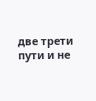две трети пути и не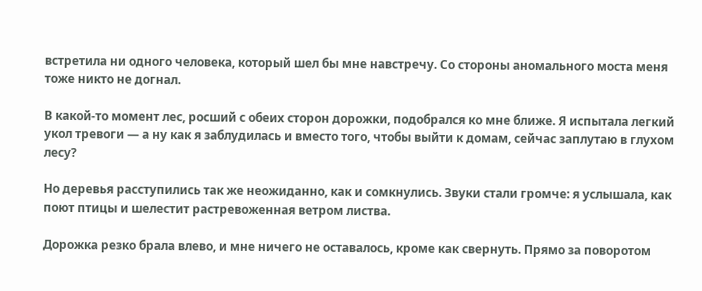встретила ни одного человека, который шел бы мне навстречу. Со стороны аномального моста меня тоже никто не догнал.

В какой-то момент лес, росший с обеих сторон дорожки, подобрался ко мне ближе. Я испытала легкий укол тревоги — а ну как я заблудилась и вместо того, чтобы выйти к домам, сейчас заплутаю в глухом лесу?

Но деревья расступились так же неожиданно, как и сомкнулись. Звуки стали громче: я услышала, как поют птицы и шелестит растревоженная ветром листва.

Дорожка резко брала влево, и мне ничего не оставалось, кроме как свернуть. Прямо за поворотом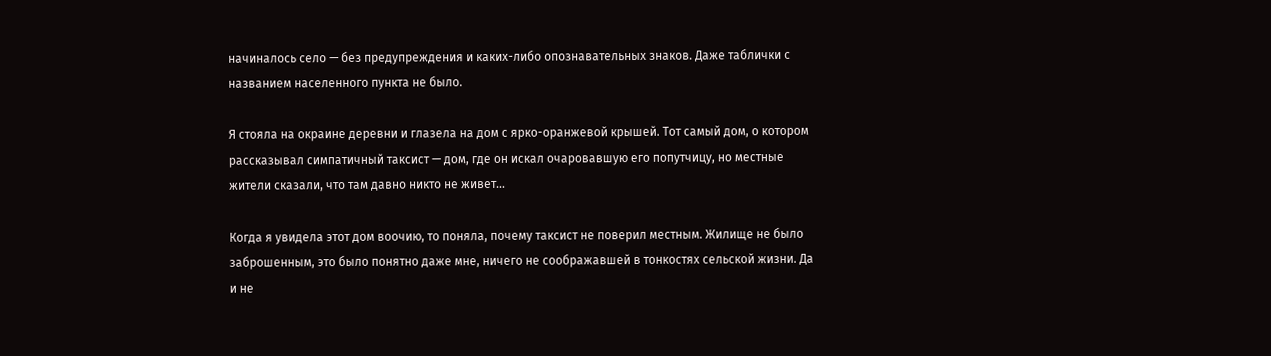начиналось село — без предупреждения и каких-либо опознавательных знаков. Даже таблички с названием населенного пункта не было.

Я стояла на окраине деревни и глазела на дом с ярко-оранжевой крышей. Тот самый дом, о котором рассказывал симпатичный таксист — дом, где он искал очаровавшую его попутчицу, но местные жители сказали, что там давно никто не живет…

Когда я увидела этот дом воочию, то поняла, почему таксист не поверил местным. Жилище не было заброшенным, это было понятно даже мне, ничего не соображавшей в тонкостях сельской жизни. Да и не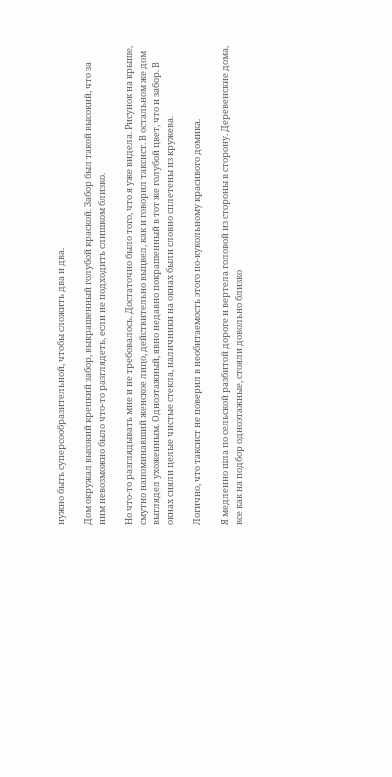нужно быть суперсообразительной, чтобы сложить два и два.

Дом окружал высокий крепкий забор, выкрашенный голубой краской. Забор был такой высокий, что за ним невозможно было что-то разглядеть, если не подходить слишком близко.

Но что-то разглядывать мне и не требовалось. Достаточно было того, что я уже видела. Рисунок на крыше, смутно напоминавший женское лицо, действительно выцвел, как и говорил таксист. В остальном же дом выглядел ухоженным. Одноэтажный, явно недавно покрашенный в тот же голубой цвет, что и забор. В окнах сияли целые чистые стекла, наличники на окнах были словно сплетены из кружева.

Логично, что таксист не поверил в необитаемость этого по-кукольному красивого домика.

Я медленно шла по сельской разбитой дороге и вертела головой из стороны в сторону. Деревенские дома, все как на подбор одноэтажные, стояли довольно близко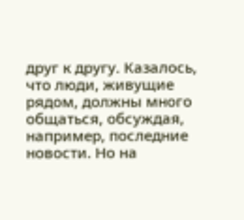друг к другу. Казалось, что люди, живущие рядом, должны много общаться, обсуждая, например, последние новости. Но на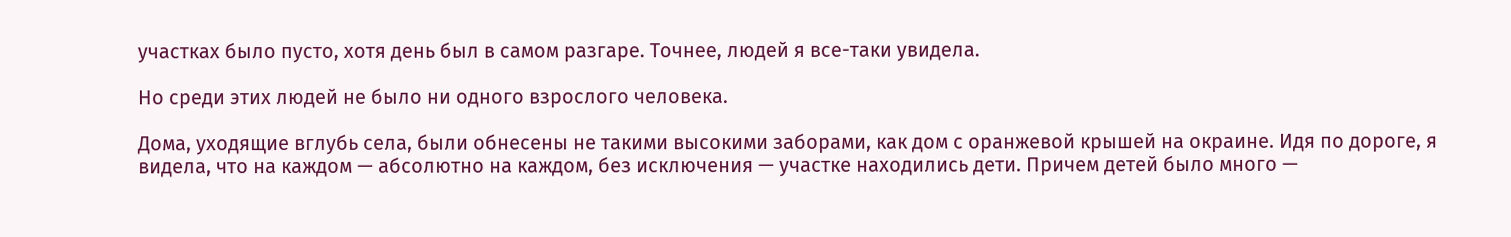участках было пусто, хотя день был в самом разгаре. Точнее, людей я все-таки увидела.

Но среди этих людей не было ни одного взрослого человека.

Дома, уходящие вглубь села, были обнесены не такими высокими заборами, как дом с оранжевой крышей на окраине. Идя по дороге, я видела, что на каждом — абсолютно на каждом, без исключения — участке находились дети. Причем детей было много —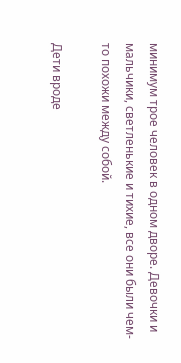минимум трое человек в одном дворе. Девочки и мальчики, светленькие и тихие, все они были чем-то похожи между собой.

Дети вроде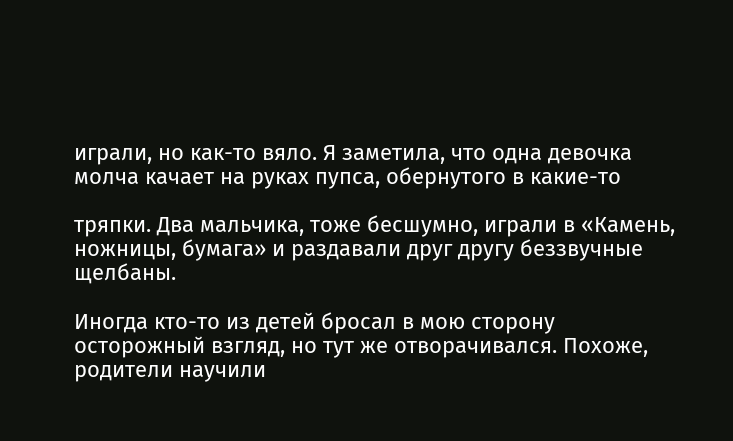играли, но как-то вяло. Я заметила, что одна девочка молча качает на руках пупса, обернутого в какие-то

тряпки. Два мальчика, тоже бесшумно, играли в «Камень, ножницы, бумага» и раздавали друг другу беззвучные щелбаны.

Иногда кто-то из детей бросал в мою сторону осторожный взгляд, но тут же отворачивался. Похоже, родители научили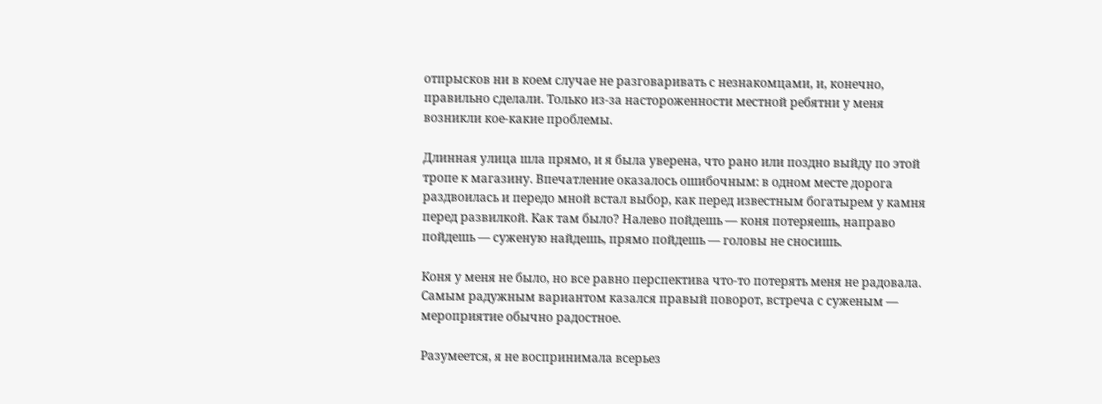отпрысков ни в коем случае не разговаривать с незнакомцами, и, конечно, правильно сделали. Только из-за настороженности местной ребятни у меня возникли кое-какие проблемы.

Длинная улица шла прямо, и я была уверена, что рано или поздно выйду по этой тропе к магазину. Впечатление оказалось ошибочным: в одном месте дорога раздвоилась и передо мной встал выбор, как перед известным богатырем у камня перед развилкой. Как там было? Налево пойдешь — коня потеряешь, направо пойдешь — суженую найдешь, прямо пойдешь — головы не сносишь.

Коня у меня не было, но все равно перспектива что-то потерять меня не радовала. Самым радужным вариантом казался правый поворот, встреча с суженым — мероприятие обычно радостное.

Разумеется, я не воспринимала всерьез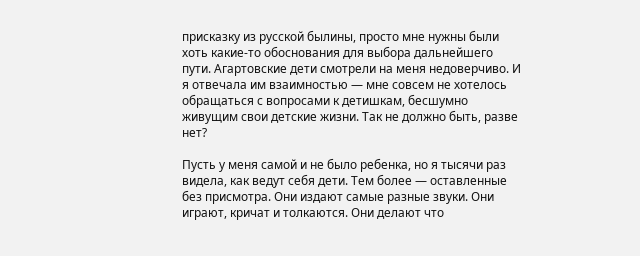присказку из русской былины, просто мне нужны были хоть какие-то обоснования для выбора дальнейшего пути. Агартовские дети смотрели на меня недоверчиво. И я отвечала им взаимностью — мне совсем не хотелось обращаться с вопросами к детишкам, бесшумно живущим свои детские жизни. Так не должно быть, разве нет?

Пусть у меня самой и не было ребенка, но я тысячи раз видела, как ведут себя дети. Тем более — оставленные без присмотра. Они издают самые разные звуки. Они играют, кричат и толкаются. Они делают что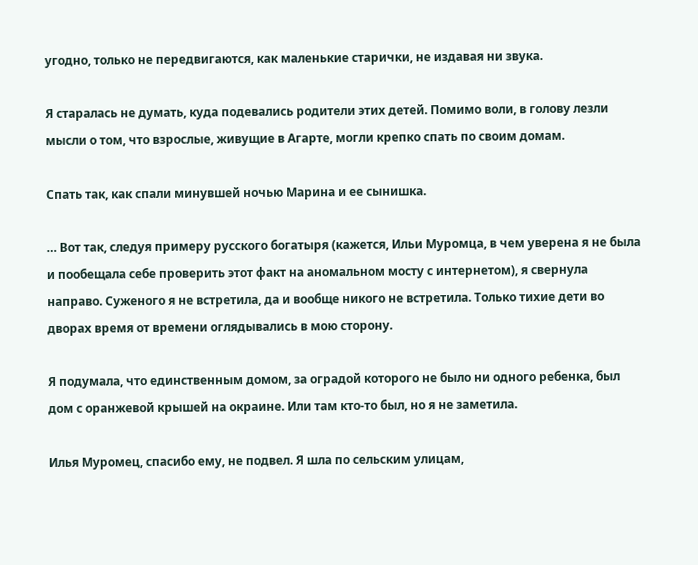угодно, только не передвигаются, как маленькие старички, не издавая ни звука.

Я старалась не думать, куда подевались родители этих детей. Помимо воли, в голову лезли мысли о том, что взрослые, живущие в Агарте, могли крепко спать по своим домам.

Спать так, как спали минувшей ночью Марина и ее сынишка.

… Вот так, следуя примеру русского богатыря (кажется, Ильи Муромца, в чем уверена я не была и пообещала себе проверить этот факт на аномальном мосту с интернетом), я свернула направо. Суженого я не встретила, да и вообще никого не встретила. Только тихие дети во дворах время от времени оглядывались в мою сторону.

Я подумала, что единственным домом, за оградой которого не было ни одного ребенка, был дом с оранжевой крышей на окраине. Или там кто-то был, но я не заметила.

Илья Муромец, спасибо ему, не подвел. Я шла по сельским улицам,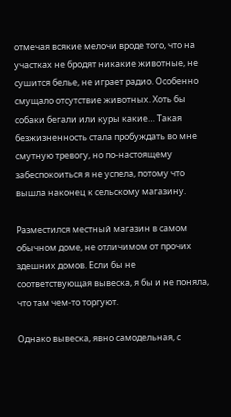отмечая всякие мелочи вроде того, что на участках не бродят никакие животные, не сушится белье, не играет радио. Особенно смущало отсутствие животных. Хоть бы собаки бегали или куры какие… Такая безжизненность стала пробуждать во мне смутную тревогу, но по-настоящему забеспокоиться я не успела, потому что вышла наконец к сельскому магазину.

Разместился местный магазин в самом обычном доме, не отличимом от прочих здешних домов. Если бы не соответствующая вывеска, я бы и не поняла, что там чем-то торгуют.

Однако вывеска, явно самодельная, с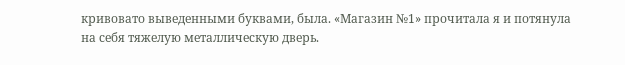кривовато выведенными буквами, была. «Магазин №1» прочитала я и потянула на себя тяжелую металлическую дверь.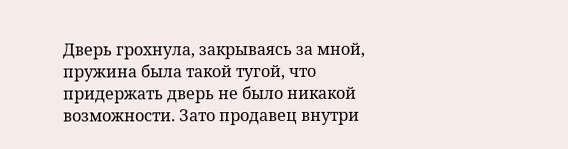Дверь грохнула, закрываясь за мной, пружина была такой тугой, что придержать дверь не было никакой возможности. Зато продавец внутри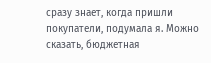сразу знает, когда пришли покупатели, подумала я. Можно сказать, бюджетная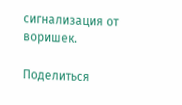сигнализация от воришек.

Поделиться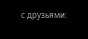с друзьями: